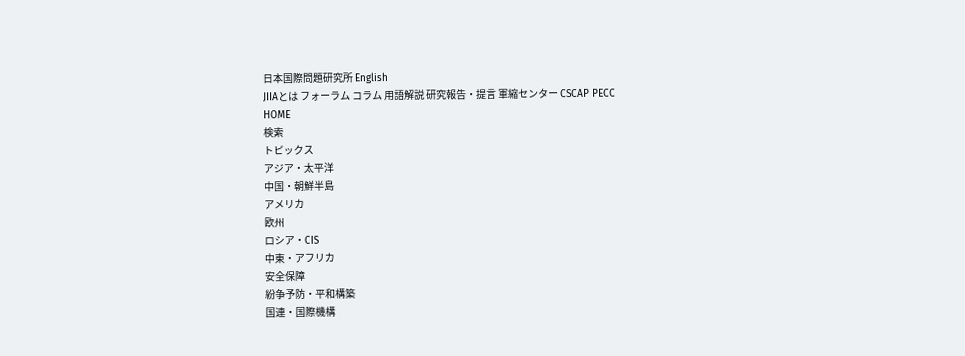日本国際問題研究所 English
JIIAとは フォーラム コラム 用語解説 研究報告・提言 軍縮センター CSCAP PECC
HOME
検索
トピックス
アジア・太平洋
中国・朝鮮半島
アメリカ
欧州
ロシア・CIS
中東・アフリカ
安全保障
紛争予防・平和構築
国連・国際機構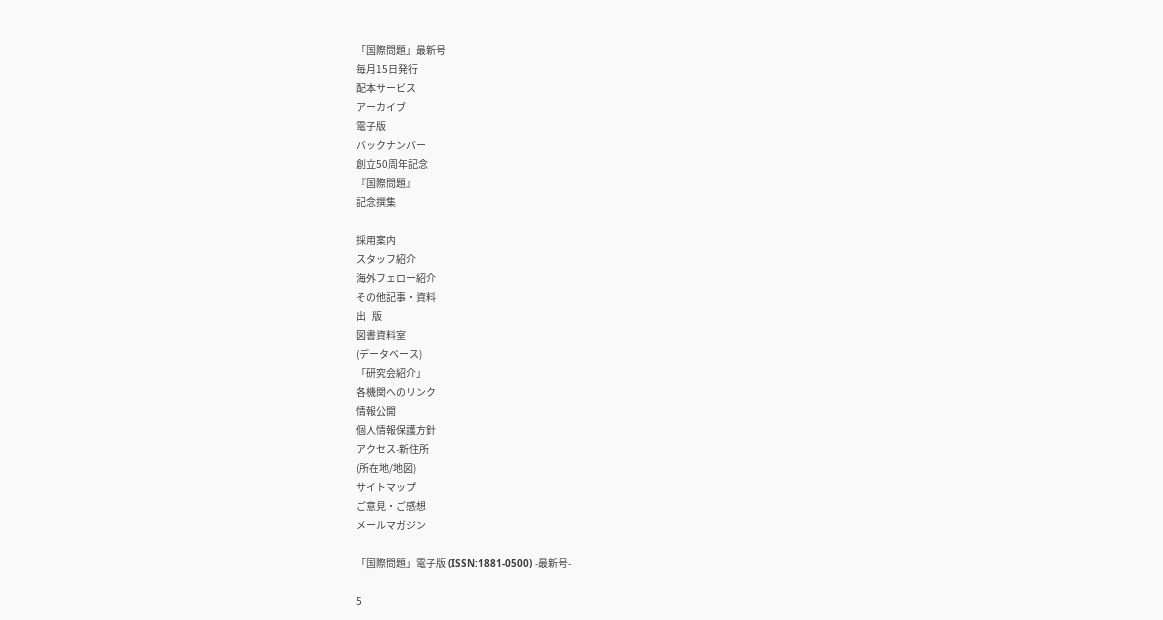「国際問題」最新号
毎月15日発行
配本サービス
アーカイブ
電子版
バックナンバー
創立50周年記念
『国際問題』
記念撰集

採用案内
スタッフ紹介
海外フェロー紹介
その他記事・資料
出   版
図書資料室
(データベース)
「研究会紹介」
各機関へのリンク
情報公開
個人情報保護方針
アクセス-新住所
(所在地/地図)
サイトマップ
ご意見・ご感想
メールマガジン

「国際問題」電子版 (ISSN:1881-0500) -最新号-

5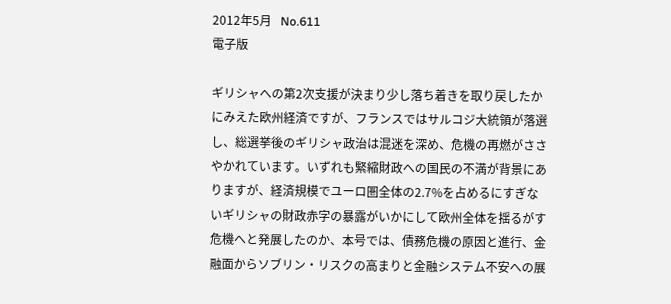2012年5月   No.611
電子版

ギリシャへの第2次支援が決まり少し落ち着きを取り戻したかにみえた欧州経済ですが、フランスではサルコジ大統領が落選し、総選挙後のギリシャ政治は混迷を深め、危機の再燃がささやかれています。いずれも緊縮財政への国民の不満が背景にありますが、経済規模でユーロ圏全体の2.7%を占めるにすぎないギリシャの財政赤字の暴露がいかにして欧州全体を揺るがす危機へと発展したのか、本号では、債務危機の原因と進行、金融面からソブリン・リスクの高まりと金融システム不安への展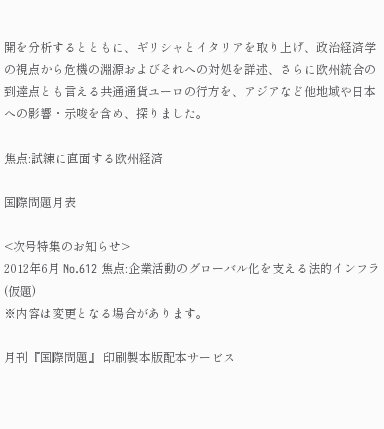開を分析するとともに、ギリシャとイタリアを取り上げ、政治経済学の視点から危機の淵源およびそれへの対処を詳述、さらに欧州統合の到達点とも言える共通通貨ユーロの行方を、アジアなど他地域や日本への影響・示唆を含め、探りました。

焦点:試練に直面する欧州経済

国際問題月表

<次号特集のお知らせ>
2012年6月 No.612 焦点:企業活動のグローバル化を支える法的インフラ(仮題)
※内容は変更となる場合があります。

月刊『国際問題』 印刷製本版配本サービス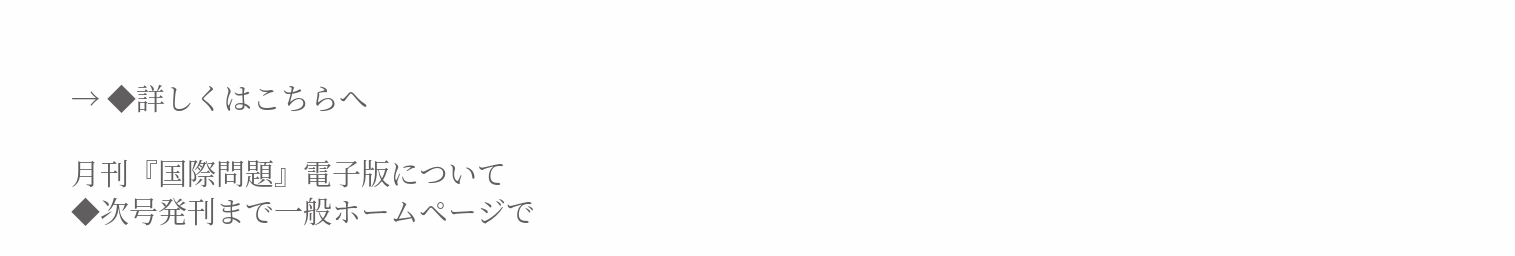→ ◆詳しくはこちらへ

月刊『国際問題』電子版について
◆次号発刊まで一般ホームページで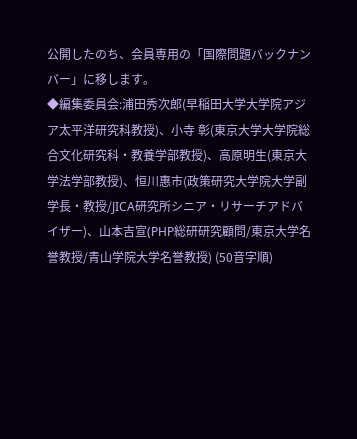公開したのち、会員専用の「国際問題バックナンバー」に移します。
◆編集委員会:浦田秀次郎(早稲田大学大学院アジア太平洋研究科教授)、小寺 彰(東京大学大学院総合文化研究科・教養学部教授)、高原明生(東京大学法学部教授)、恒川惠市(政策研究大学院大学副学長・教授/JICA研究所シニア・リサーチアドバイザー)、山本吉宣(PHP総研研究顧問/東京大学名誉教授/青山学院大学名誉教授) (50音字順)